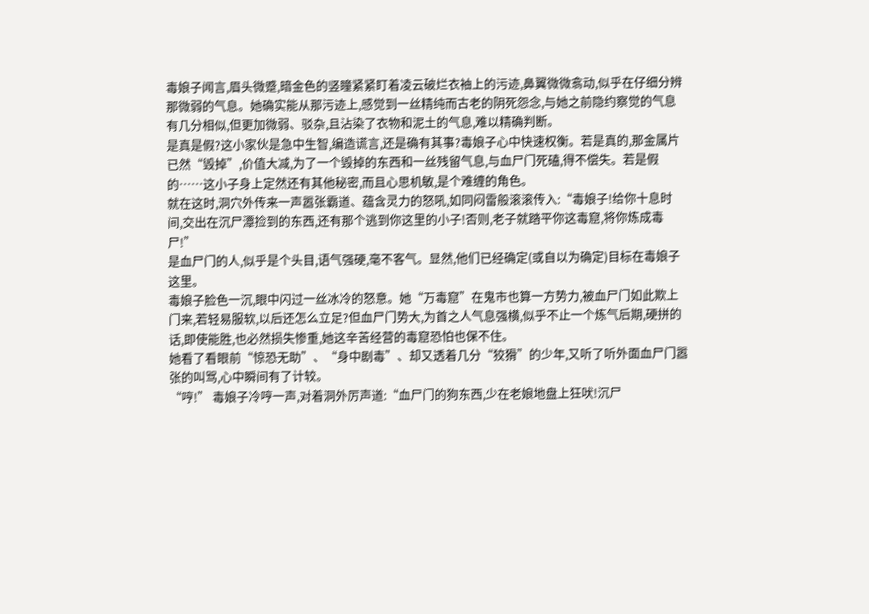毒娘子闻言,眉头微蹙,暗金色的竖瞳紧紧盯着凌云破烂衣袖上的污迹,鼻翼微微翕动,似乎在仔细分辨那微弱的气息。她确实能从那污迹上,感觉到一丝精纯而古老的阴死怨念,与她之前隐约察觉的气息有几分相似,但更加微弱、驳杂,且沾染了衣物和泥土的气息,难以精确判断。
是真是假?这小家伙是急中生智,编造谎言,还是确有其事?毒娘子心中快速权衡。若是真的,那金属片已然“毁掉”,价值大减,为了一个毁掉的东西和一丝残留气息,与血尸门死磕,得不偿失。若是假的……这小子身上定然还有其他秘密,而且心思机敏,是个难缠的角色。
就在这时,洞穴外传来一声嚣张霸道、蕴含灵力的怒吼,如同闷雷般滚滚传入:“毒娘子!给你十息时间,交出在沉尸潭捡到的东西,还有那个逃到你这里的小子!否则,老子就踏平你这毒窟,将你炼成毒尸!”
是血尸门的人,似乎是个头目,语气强硬,毫不客气。显然,他们已经确定(或自以为确定)目标在毒娘子这里。
毒娘子脸色一沉,眼中闪过一丝冰冷的怒意。她“万毒窟”在鬼市也算一方势力,被血尸门如此欺上门来,若轻易服软,以后还怎么立足?但血尸门势大,为首之人气息强横,似乎不止一个炼气后期,硬拼的话,即使能胜,也必然损失惨重,她这辛苦经营的毒窟恐怕也保不住。
她看了看眼前“惊恐无助”、“身中剧毒”、却又透着几分“狡猾”的少年,又听了听外面血尸门嚣张的叫骂,心中瞬间有了计较。
“哼!” 毒娘子冷哼一声,对着洞外厉声道:“血尸门的狗东西,少在老娘地盘上狂吠!沉尸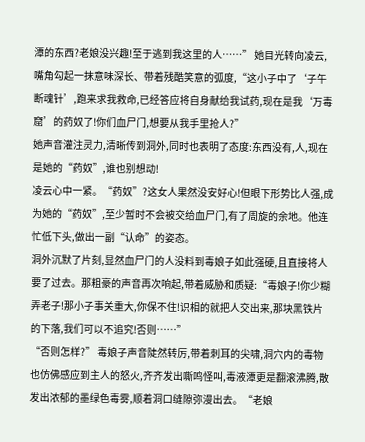潭的东西?老娘没兴趣!至于逃到我这里的人……” 她目光转向凌云,嘴角勾起一抹意味深长、带着残酷笑意的弧度,“这小子中了‘子午断魂针’,跑来求我救命,已经答应将自身献给我试药,现在是我‘万毒窟’的药奴了!你们血尸门,想要从我手里抢人?”
她声音灌注灵力,清晰传到洞外,同时也表明了态度:东西没有,人,现在是她的“药奴”,谁也别想动!
凌云心中一紧。“药奴”?这女人果然没安好心!但眼下形势比人强,成为她的“药奴”,至少暂时不会被交给血尸门,有了周旋的余地。他连忙低下头,做出一副“认命”的姿态。
洞外沉默了片刻,显然血尸门的人没料到毒娘子如此强硬,且直接将人要了过去。那粗豪的声音再次响起,带着威胁和质疑:“毒娘子!你少糊弄老子!那小子事关重大,你保不住!识相的就把人交出来,那块黑铁片的下落,我们可以不追究!否则……”
“否则怎样?” 毒娘子声音陡然转厉,带着刺耳的尖啸,洞穴内的毒物也仿佛感应到主人的怒火,齐齐发出嘶鸣怪叫,毒液潭更是翻滚沸腾,散发出浓郁的墨绿色毒雾,顺着洞口缝隙弥漫出去。“老娘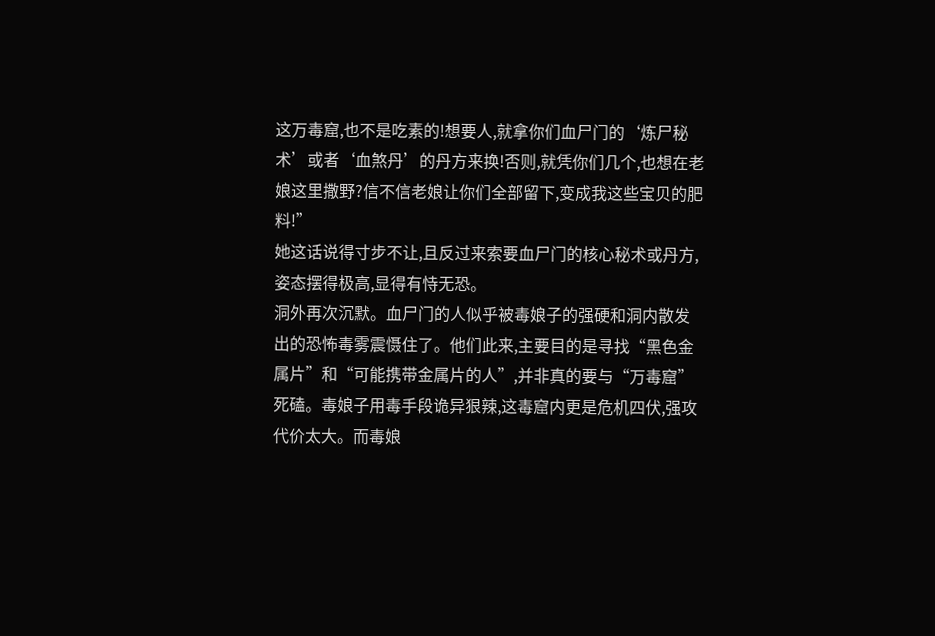这万毒窟,也不是吃素的!想要人,就拿你们血尸门的‘炼尸秘术’或者‘血煞丹’的丹方来换!否则,就凭你们几个,也想在老娘这里撒野?信不信老娘让你们全部留下,变成我这些宝贝的肥料!”
她这话说得寸步不让,且反过来索要血尸门的核心秘术或丹方,姿态摆得极高,显得有恃无恐。
洞外再次沉默。血尸门的人似乎被毒娘子的强硬和洞内散发出的恐怖毒雾震慑住了。他们此来,主要目的是寻找“黑色金属片”和“可能携带金属片的人”,并非真的要与“万毒窟”死磕。毒娘子用毒手段诡异狠辣,这毒窟内更是危机四伏,强攻代价太大。而毒娘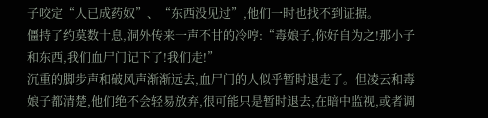子咬定“人已成药奴”、“东西没见过”,他们一时也找不到证据。
僵持了约莫数十息,洞外传来一声不甘的冷哼:“毒娘子,你好自为之!那小子和东西,我们血尸门记下了!我们走!”
沉重的脚步声和破风声渐渐远去,血尸门的人似乎暂时退走了。但凌云和毒娘子都清楚,他们绝不会轻易放弃,很可能只是暂时退去,在暗中监视,或者调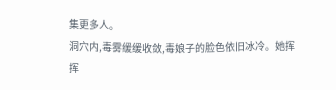集更多人。
洞穴内,毒雾缓缓收敛,毒娘子的脸色依旧冰冷。她挥挥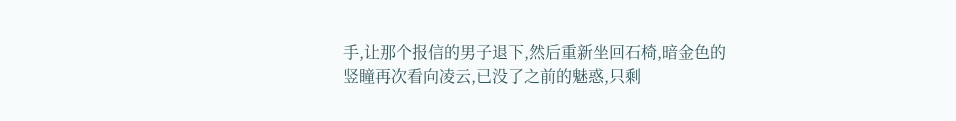手,让那个报信的男子退下,然后重新坐回石椅,暗金色的竖瞳再次看向凌云,已没了之前的魅惑,只剩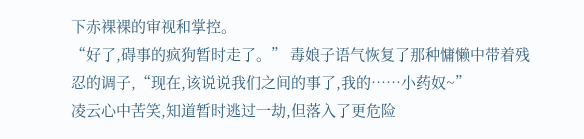下赤裸裸的审视和掌控。
“好了,碍事的疯狗暂时走了。” 毒娘子语气恢复了那种慵懒中带着残忍的调子,“现在,该说说我们之间的事了,我的……小药奴~”
凌云心中苦笑,知道暂时逃过一劫,但落入了更危险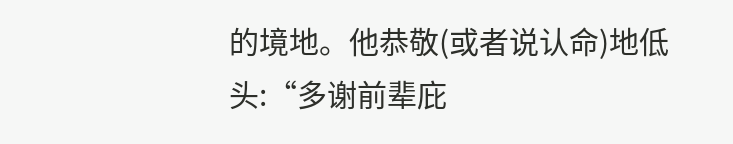的境地。他恭敬(或者说认命)地低头:“多谢前辈庇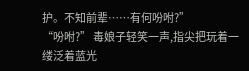护。不知前辈……有何吩咐?”
“吩咐?” 毒娘子轻笑一声,指尖把玩着一缕泛着蓝光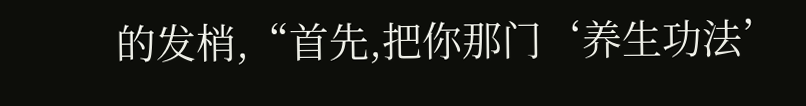的发梢,“首先,把你那门‘养生功法’